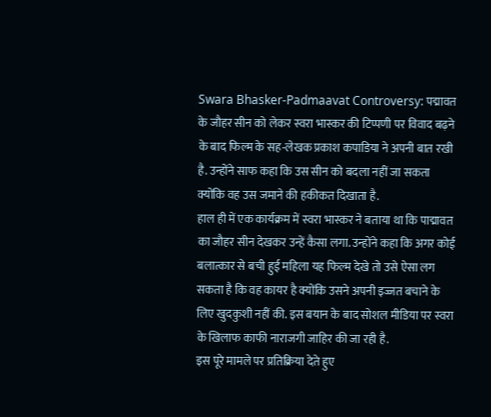Swara Bhasker-Padmaavat Controversy: पद्मावत के जौहर सीन को लेकर स्वरा भास्कर की टिप्पणी पर विवाद बढ़ने के बाद फिल्म के सह-लेखक प्रकाश कपाडिया ने अपनी बात रखी है. उन्होंने साफ कहा कि उस सीन को बदला नहीं जा सकता क्योंकि वह उस जमाने की हकीकत दिखाता है.
हाल ही में एक कार्यक्रम में स्वरा भास्कर ने बताया था कि पाद्मावत का जौहर सीन देखकर उन्हें कैसा लगा. उन्होंने कहा कि अगर कोई बलात्कार से बची हुई महिला यह फिल्म देखे तो उसे ऐसा लग सकता है कि वह कायर है क्योंकि उसने अपनी इज्जत बचाने के लिए खुदकुशी नहीं की. इस बयान के बाद सोशल मीडिया पर स्वरा के खिलाफ काफी नाराजगी जाहिर की जा रही है.
इस पूरे मामले पर प्रतिक्रिया देते हुए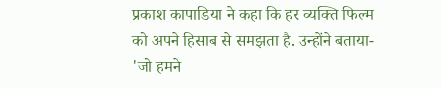प्रकाश कापाडिया ने कहा कि हर व्यक्ति फिल्म को अपने हिसाब से समझता है. उन्होंने बताया- 'जो हमने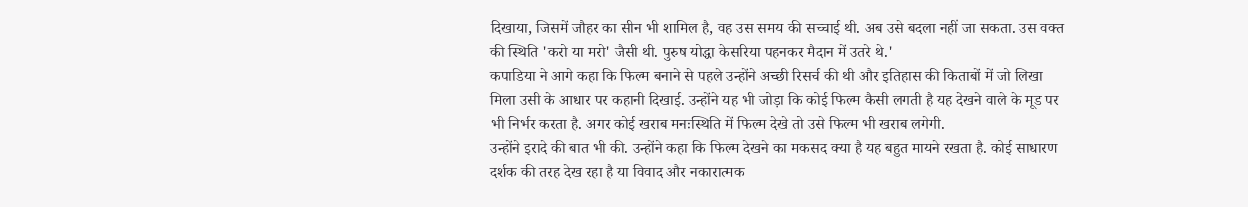दिखाया, जिसमें जौहर का सीन भी शामिल है, वह उस समय की सच्चाई थी. अब उसे बदला नहीं जा सकता. उस वक्त की स्थिति 'करो या मरो' जैसी थी. पुरुष योद्धा केसरिया पहनकर मैदान में उतरे थे.'
कपाडिया ने आगे कहा कि फिल्म बनाने से पहले उन्होंने अच्छी रिसर्च की थी और इतिहास की किताबों में जो लिखा मिला उसी के आधार पर कहानी दिखाई. उन्होंने यह भी जोड़ा कि कोई फिल्म कैसी लगती है यह देखने वाले के मूड पर भी निर्भर करता है. अगर कोई खराब मनःस्थिति में फिल्म देखे तो उसे फिल्म भी खराब लगेगी.
उन्होंने इरादे की बात भी की. उन्होंने कहा कि फिल्म देखने का मकसद क्या है यह बहुत मायने रखता है. कोई साधारण दर्शक की तरह देख रहा है या विवाद और नकारात्मक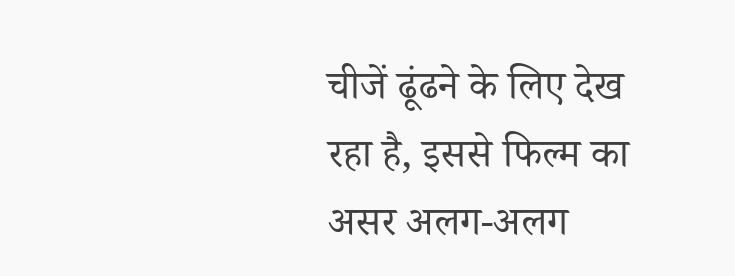चीजें ढूंढने के लिए देख रहा है, इससे फिल्म का असर अलग-अलग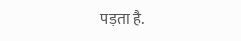पड़ता है.